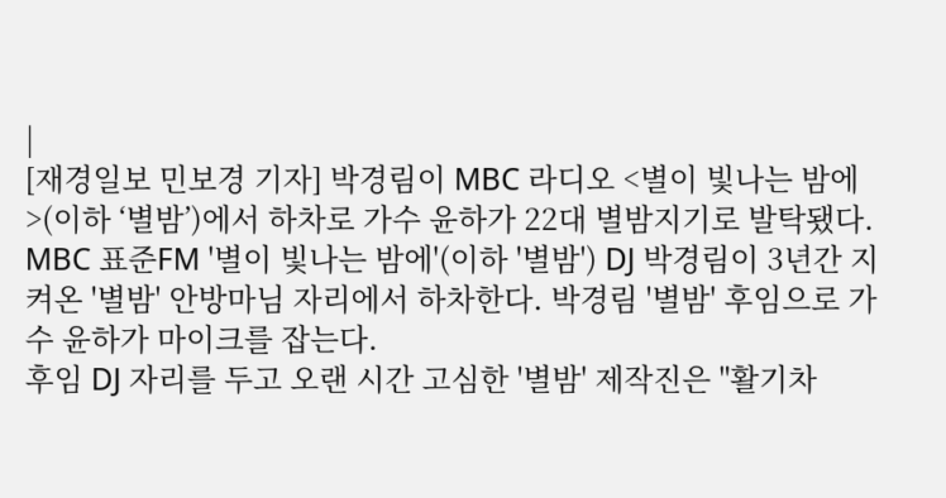|
[재경일보 민보경 기자] 박경림이 MBC 라디오 <별이 빛나는 밤에>(이하 ‘별밤’)에서 하차로 가수 윤하가 22대 별밤지기로 발탁됐다.
MBC 표준FM '별이 빛나는 밤에'(이하 '별밤') DJ 박경림이 3년간 지켜온 '별밤' 안방마님 자리에서 하차한다. 박경림 '별밤' 후임으로 가수 윤하가 마이크를 잡는다.
후임 DJ 자리를 두고 오랜 시간 고심한 '별밤' 제작진은 "활기차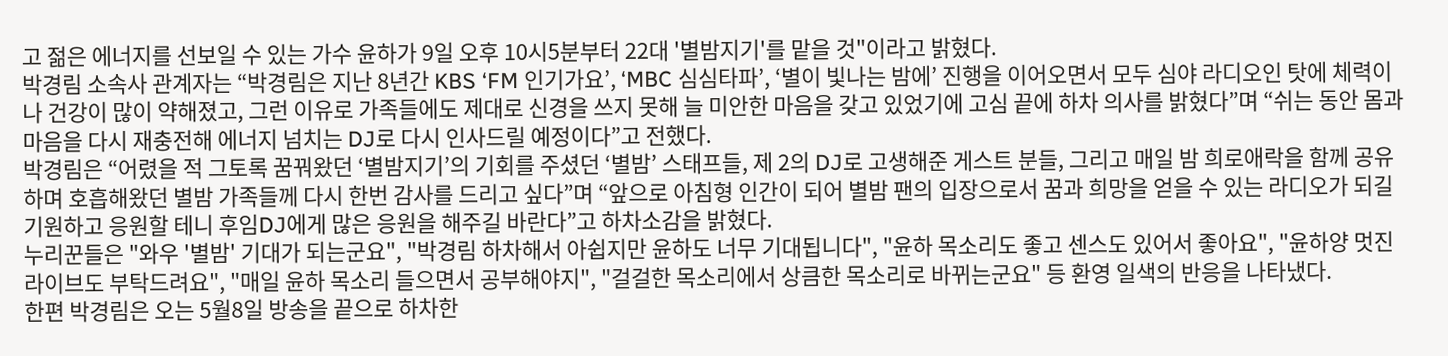고 젊은 에너지를 선보일 수 있는 가수 윤하가 9일 오후 10시5분부터 22대 '별밤지기'를 맡을 것"이라고 밝혔다.
박경림 소속사 관계자는 “박경림은 지난 8년간 KBS ‘FM 인기가요’, ‘MBC 심심타파’, ‘별이 빛나는 밤에’ 진행을 이어오면서 모두 심야 라디오인 탓에 체력이나 건강이 많이 약해졌고, 그런 이유로 가족들에도 제대로 신경을 쓰지 못해 늘 미안한 마음을 갖고 있었기에 고심 끝에 하차 의사를 밝혔다”며 “쉬는 동안 몸과 마음을 다시 재충전해 에너지 넘치는 DJ로 다시 인사드릴 예정이다”고 전했다.
박경림은 “어렸을 적 그토록 꿈꿔왔던 ‘별밤지기’의 기회를 주셨던 ‘별밤’ 스태프들, 제 2의 DJ로 고생해준 게스트 분들, 그리고 매일 밤 희로애락을 함께 공유하며 호흡해왔던 별밤 가족들께 다시 한번 감사를 드리고 싶다”며 “앞으로 아침형 인간이 되어 별밤 팬의 입장으로서 꿈과 희망을 얻을 수 있는 라디오가 되길 기원하고 응원할 테니 후임DJ에게 많은 응원을 해주길 바란다”고 하차소감을 밝혔다.
누리꾼들은 "와우 '별밤' 기대가 되는군요", "박경림 하차해서 아쉽지만 윤하도 너무 기대됩니다", "윤하 목소리도 좋고 센스도 있어서 좋아요", "윤하양 멋진 라이브도 부탁드려요", "매일 윤하 목소리 들으면서 공부해야지", "걸걸한 목소리에서 상큼한 목소리로 바뀌는군요" 등 환영 일색의 반응을 나타냈다.
한편 박경림은 오는 5월8일 방송을 끝으로 하차한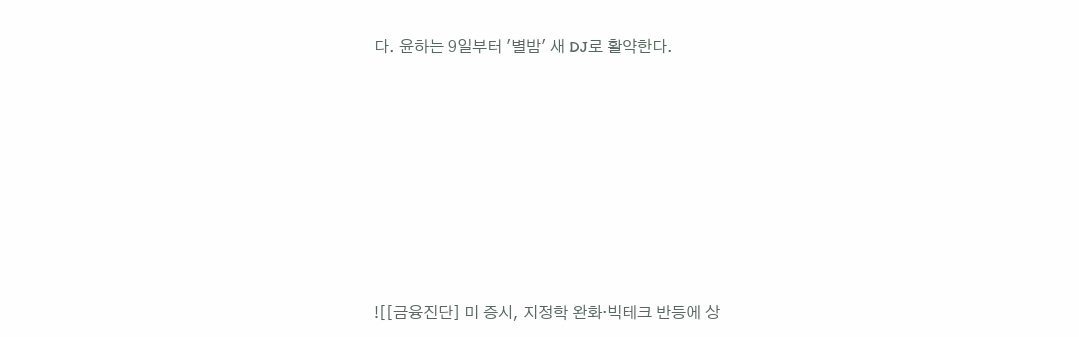다. 윤하는 9일부터 '별밤' 새 DJ로 활약한다.











![[금융진단] 미 증시, 지정학 완화·빅테크 반등에 상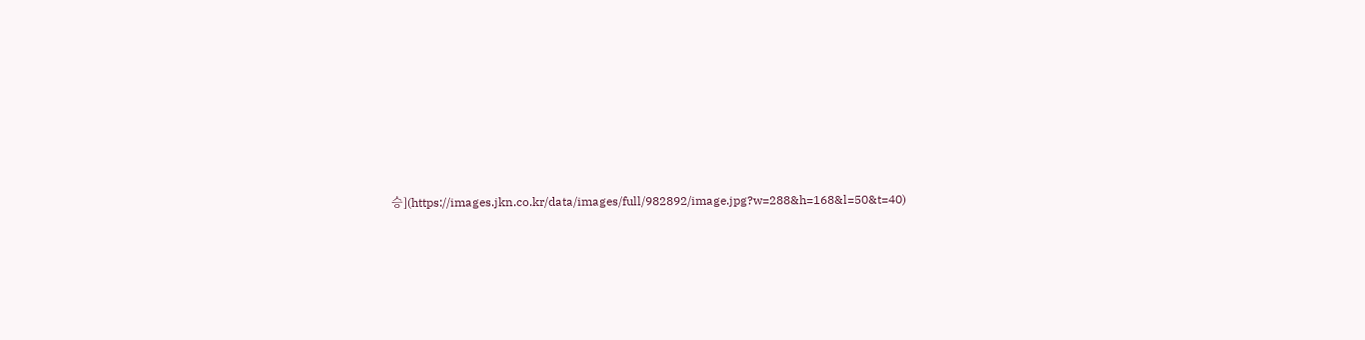승](https://images.jkn.co.kr/data/images/full/982892/image.jpg?w=288&h=168&l=50&t=40)